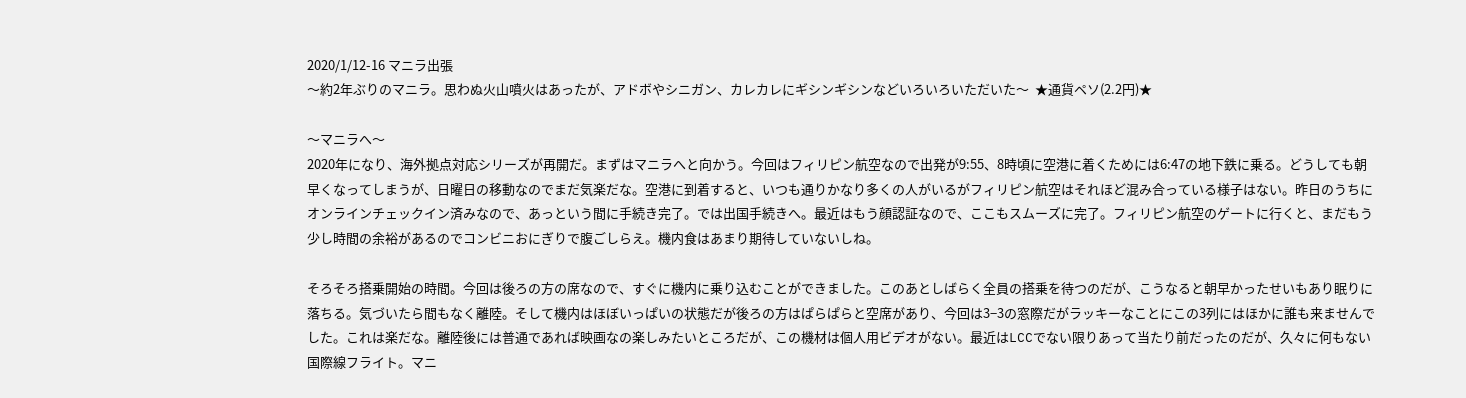2020/1/12-16 マニラ出張
〜約2年ぶりのマニラ。思わぬ火山噴火はあったが、アドボやシニガン、カレカレにギシンギシンなどいろいろいただいた〜  ★通貨ペソ(2.2円)★

〜マニラへ〜
2020年になり、海外拠点対応シリーズが再開だ。まずはマニラへと向かう。今回はフィリピン航空なので出発が9:55、8時頃に空港に着くためには6:47の地下鉄に乗る。どうしても朝早くなってしまうが、日曜日の移動なのでまだ気楽だな。空港に到着すると、いつも通りかなり多くの人がいるがフィリピン航空はそれほど混み合っている様子はない。昨日のうちにオンラインチェックイン済みなので、あっという間に手続き完了。では出国手続きへ。最近はもう顔認証なので、ここもスムーズに完了。フィリピン航空のゲートに行くと、まだもう少し時間の余裕があるのでコンビニおにぎりで腹ごしらえ。機内食はあまり期待していないしね。

そろそろ搭乗開始の時間。今回は後ろの方の席なので、すぐに機内に乗り込むことができました。このあとしばらく全員の搭乗を待つのだが、こうなると朝早かったせいもあり眠りに落ちる。気づいたら間もなく離陸。そして機内はほぼいっぱいの状態だが後ろの方はぱらぱらと空席があり、今回は3−3の窓際だがラッキーなことにこの3列にはほかに誰も来ませんでした。これは楽だな。離陸後には普通であれば映画なの楽しみたいところだが、この機材は個人用ビデオがない。最近はLCCでない限りあって当たり前だったのだが、久々に何もない国際線フライト。マニ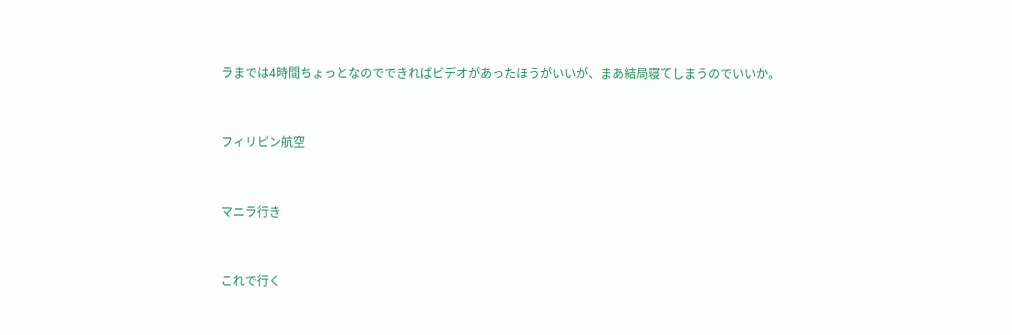ラまでは4時間ちょっとなのでできればビデオがあったほうがいいが、まあ結局寝てしまうのでいいか。


フィリピン航空


マニラ行き


これで行く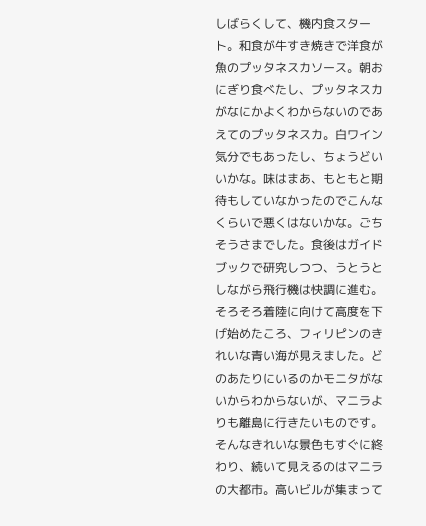しばらくして、機内食スタート。和食が牛すき焼きで洋食が魚のプッタネスカソース。朝おにぎり食べたし、プッタネスカがなにかよくわからないのであえてのプッタネスカ。白ワイン気分でもあったし、ちょうどいいかな。味はまあ、もともと期待もしていなかったのでこんなくらいで悪くはないかな。ごちそうさまでした。食後はガイドブックで研究しつつ、うとうとしながら飛行機は快調に進む。そろそろ着陸に向けて高度を下げ始めたころ、フィリピンのきれいな青い海が見えました。どのあたりにいるのかモニタがないからわからないが、マニラよりも離島に行きたいものです。そんなきれいな景色もすぐに終わり、続いて見えるのはマニラの大都市。高いビルが集まって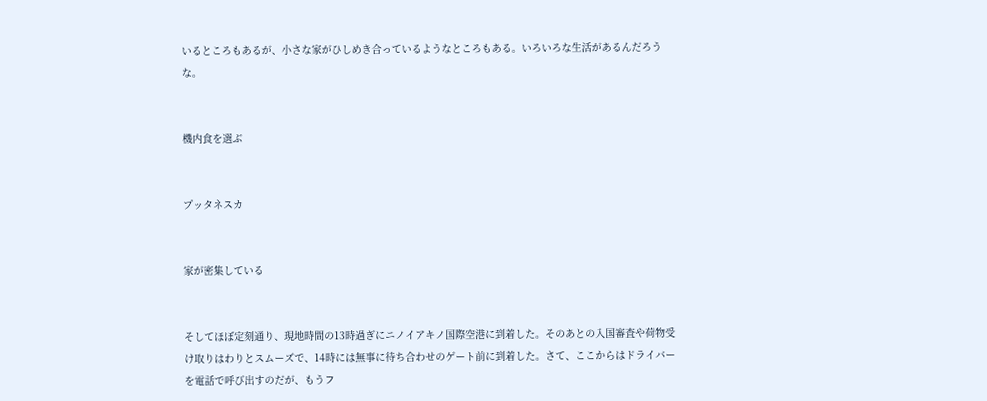いるところもあるが、小さな家がひしめき合っているようなところもある。いろいろな生活があるんだろうな。


機内食を選ぶ


プッタネスカ


家が密集している


そしてほぼ定刻通り、現地時間の13時過ぎにニノイアキノ国際空港に到着した。そのあとの入国審査や荷物受け取りはわりとスムーズで、14時には無事に待ち合わせのゲート前に到着した。さて、ここからはドライバーを電話で呼び出すのだが、もうフ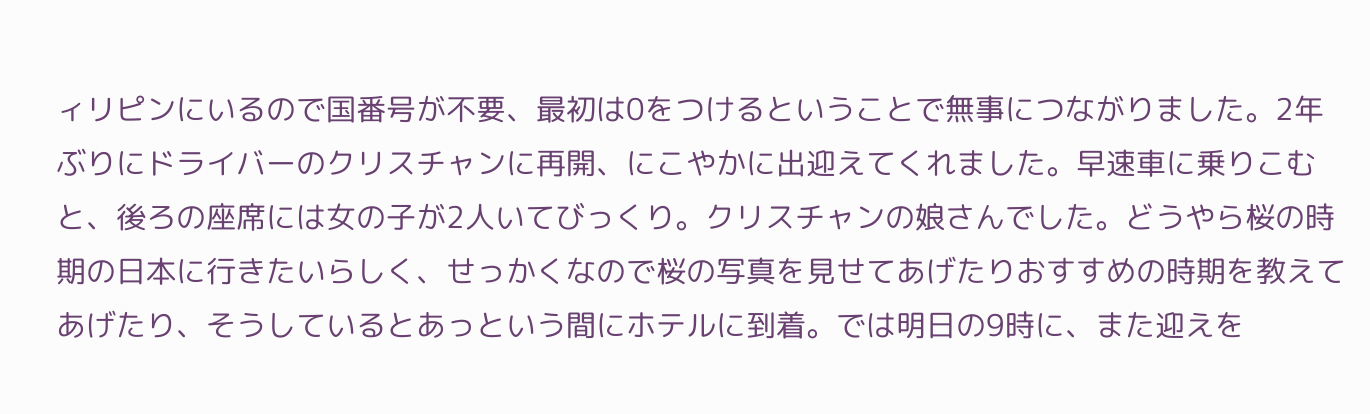ィリピンにいるので国番号が不要、最初は0をつけるということで無事につながりました。2年ぶりにドライバーのクリスチャンに再開、にこやかに出迎えてくれました。早速車に乗りこむと、後ろの座席には女の子が2人いてびっくり。クリスチャンの娘さんでした。どうやら桜の時期の日本に行きたいらしく、せっかくなので桜の写真を見せてあげたりおすすめの時期を教えてあげたり、そうしているとあっという間にホテルに到着。では明日の9時に、また迎えを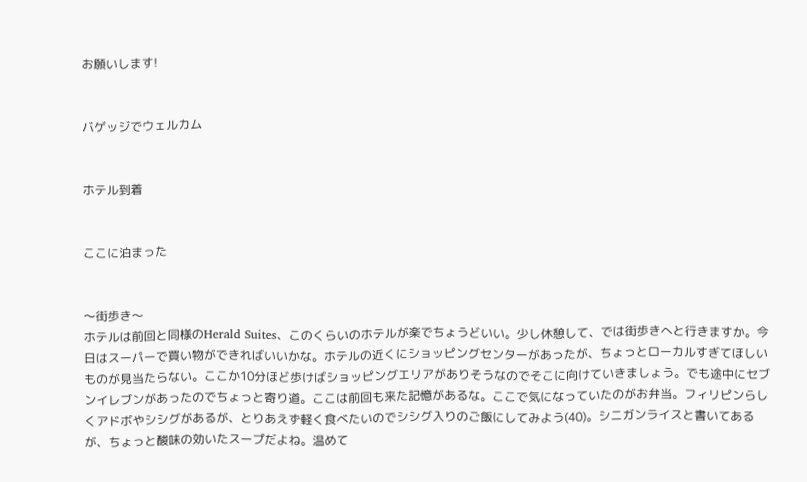お願いします!


バゲッジでウェルカム


ホテル到着


ここに泊まった


〜街歩き〜
ホテルは前回と同様のHerald Suites、このくらいのホテルが楽でちょうどいい。少し休憩して、では街歩きへと行きますか。今日はスーパーで買い物ができればいいかな。ホテルの近くにショッピングセンターがあったが、ちょっとローカルすぎてほしいものが見当たらない。ここか10分ほど歩けばショッピングエリアがありそうなのでそこに向けていきましょう。でも途中にセブンイレブンがあったのでちょっと寄り道。ここは前回も来た記憶があるな。ここで気になっていたのがお弁当。フィリピンらしくアドボやシシグがあるが、とりあえず軽く食べたいのでシシグ入りのご飯にしてみよう(40)。シニガンライスと書いてあるが、ちょっと酸味の効いたスープだよね。温めて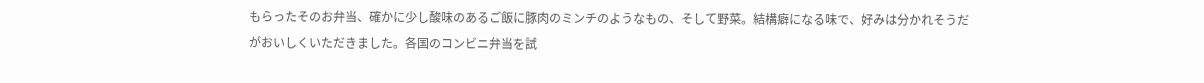もらったそのお弁当、確かに少し酸味のあるご飯に豚肉のミンチのようなもの、そして野菜。結構癖になる味で、好みは分かれそうだがおいしくいただきました。各国のコンビニ弁当を試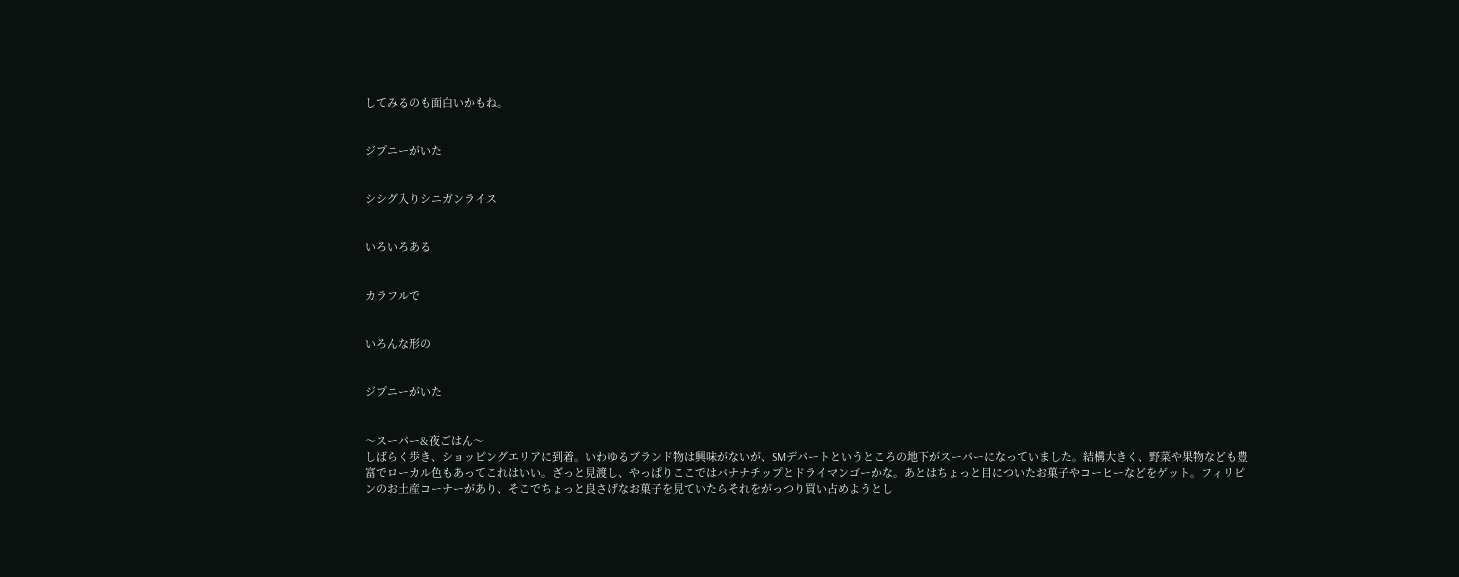してみるのも面白いかもね。


ジプニーがいた


シシグ入りシニガンライス


いろいろある


カラフルで


いろんな形の


ジプニーがいた


〜スーパー&夜ごはん〜
しばらく歩き、ショッピングエリアに到着。いわゆるブランド物は興味がないが、SMデパートというところの地下がスーパーになっていました。結構大きく、野菜や果物なども豊富でローカル色もあってこれはいい。ざっと見渡し、やっぱりここではバナナチップとドライマンゴーかな。あとはちょっと目についたお菓子やコーヒーなどをゲット。フィリピンのお土産コーナーがあり、そこでちょっと良さげなお菓子を見ていたらそれをがっつり買い占めようとし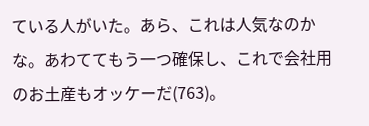ている人がいた。あら、これは人気なのかな。あわててもう一つ確保し、これで会社用のお土産もオッケーだ(763)。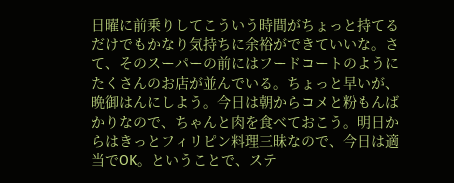日曜に前乗りしてこういう時間がちょっと持てるだけでもかなり気持ちに余裕ができていいな。さて、そのスーパーの前にはフードコートのようにたくさんのお店が並んでいる。ちょっと早いが、晩御はんにしよう。今日は朝からコメと粉もんばかりなので、ちゃんと肉を食べておこう。明日からはきっとフィリピン料理三昧なので、今日は適当でOK。ということで、ステ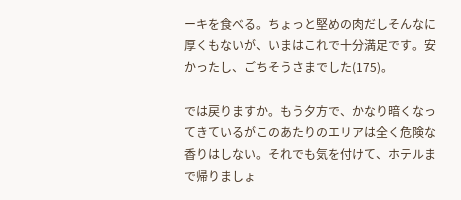ーキを食べる。ちょっと堅めの肉だしそんなに厚くもないが、いまはこれで十分満足です。安かったし、ごちそうさまでした(175)。

では戻りますか。もう夕方で、かなり暗くなってきているがこのあたりのエリアは全く危険な香りはしない。それでも気を付けて、ホテルまで帰りましょ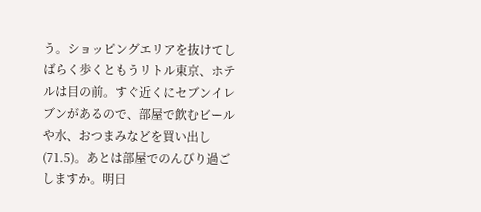う。ショッピングエリアを抜けてしばらく歩くともうリトル東京、ホテルは目の前。すぐ近くにセブンイレブンがあるので、部屋で飲むビールや水、おつまみなどを買い出し(71.5)。あとは部屋でのんびり過ごしますか。明日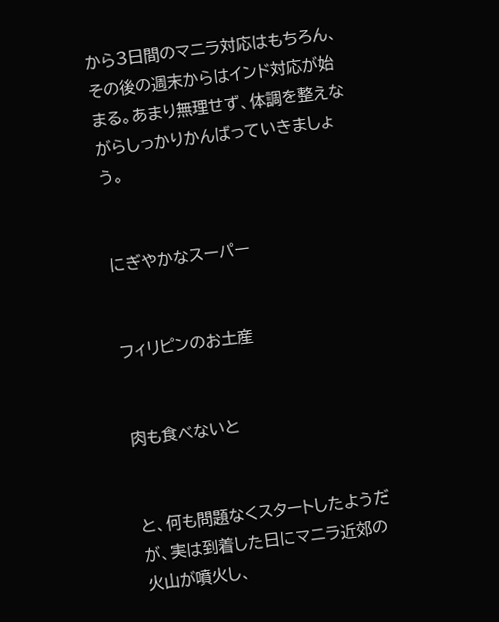から3日間のマニラ対応はもちろん、その後の週末からはインド対応が始まる。あまり無理せず、体調を整えながらしっかりかんばっていきましょう。


にぎやかなスーパー


フィリピンのお土産


肉も食べないと


と、何も問題なくスタートしたようだが、実は到着した日にマニラ近郊の火山が噴火し、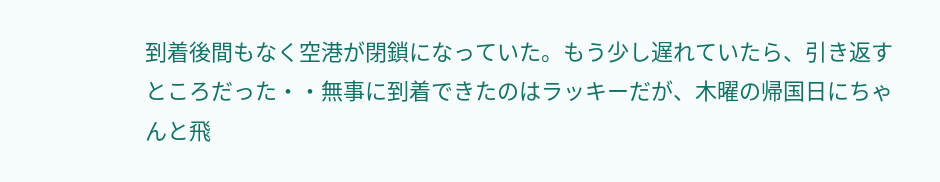到着後間もなく空港が閉鎖になっていた。もう少し遅れていたら、引き返すところだった・・無事に到着できたのはラッキーだが、木曜の帰国日にちゃんと飛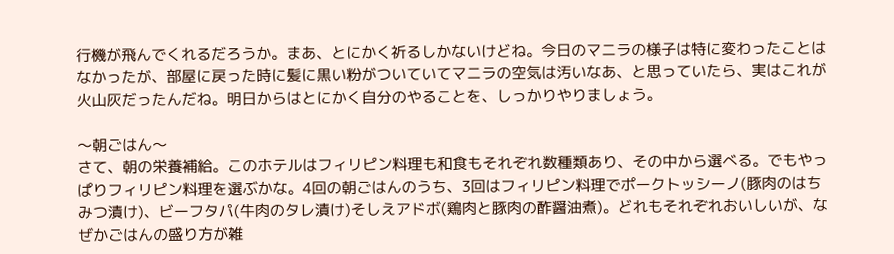行機が飛んでくれるだろうか。まあ、とにかく祈るしかないけどね。今日のマニラの様子は特に変わったことはなかったが、部屋に戻った時に髪に黒い粉がついていてマニラの空気は汚いなあ、と思っていたら、実はこれが火山灰だったんだね。明日からはとにかく自分のやることを、しっかりやりましょう。

〜朝ごはん〜
さて、朝の栄養補給。このホテルはフィリピン料理も和食もそれぞれ数種類あり、その中から選べる。でもやっぱりフィリピン料理を選ぶかな。4回の朝ごはんのうち、3回はフィリピン料理でポークトッシーノ(豚肉のはちみつ漬け)、ビーフタパ(牛肉のタレ漬け)そしえアドボ(鶏肉と豚肉の酢醤油煮)。どれもそれぞれおいしいが、なぜかごはんの盛り方が雑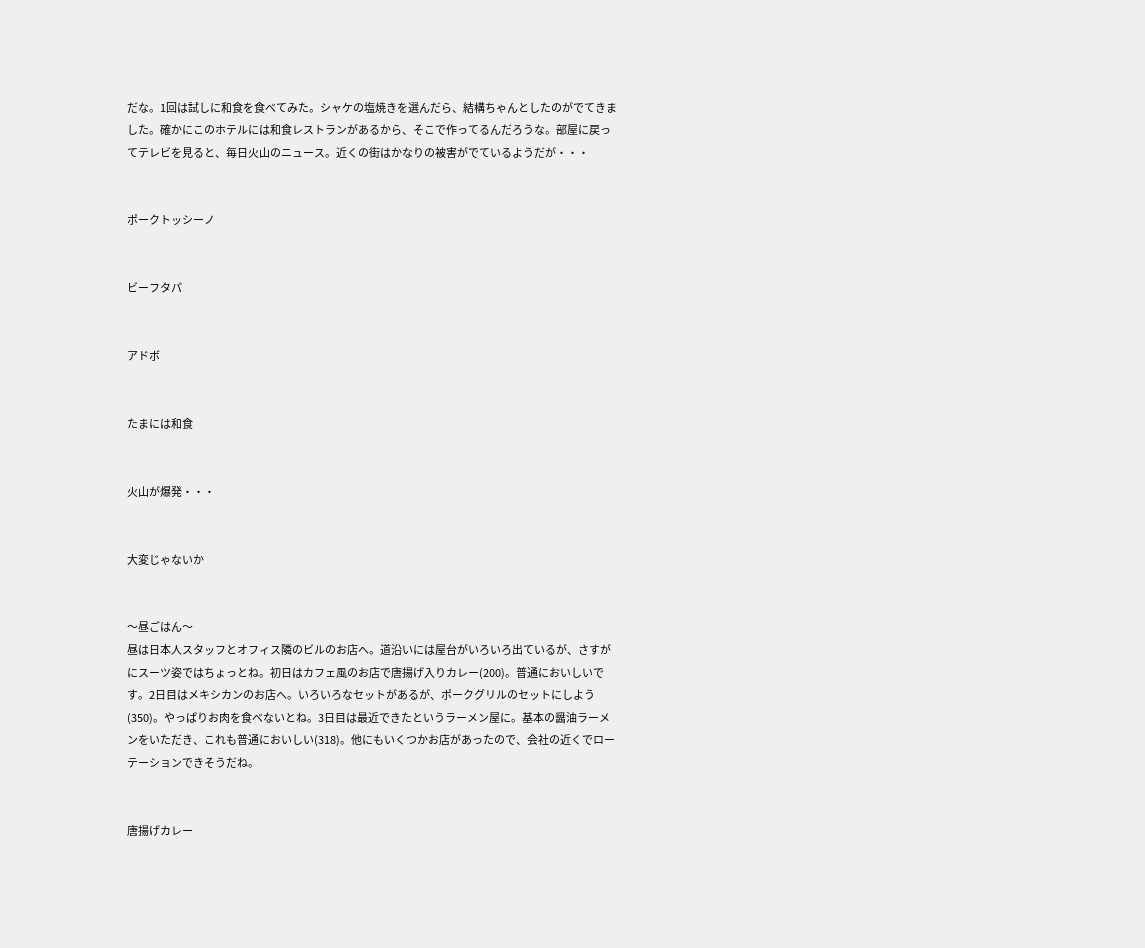だな。1回は試しに和食を食べてみた。シャケの塩焼きを選んだら、結構ちゃんとしたのがでてきました。確かにこのホテルには和食レストランがあるから、そこで作ってるんだろうな。部屋に戻ってテレビを見ると、毎日火山のニュース。近くの街はかなりの被害がでているようだが・・・


ポークトッシーノ


ビーフタパ


アドボ


たまには和食


火山が爆発・・・


大変じゃないか


〜昼ごはん〜
昼は日本人スタッフとオフィス隣のビルのお店へ。道沿いには屋台がいろいろ出ているが、さすがにスーツ姿ではちょっとね。初日はカフェ風のお店で唐揚げ入りカレー(200)。普通においしいです。2日目はメキシカンのお店へ。いろいろなセットがあるが、ポークグリルのセットにしよう(350)。やっぱりお肉を食べないとね。3日目は最近できたというラーメン屋に。基本の醤油ラーメンをいただき、これも普通においしい(318)。他にもいくつかお店があったので、会社の近くでローテーションできそうだね。


唐揚げカレー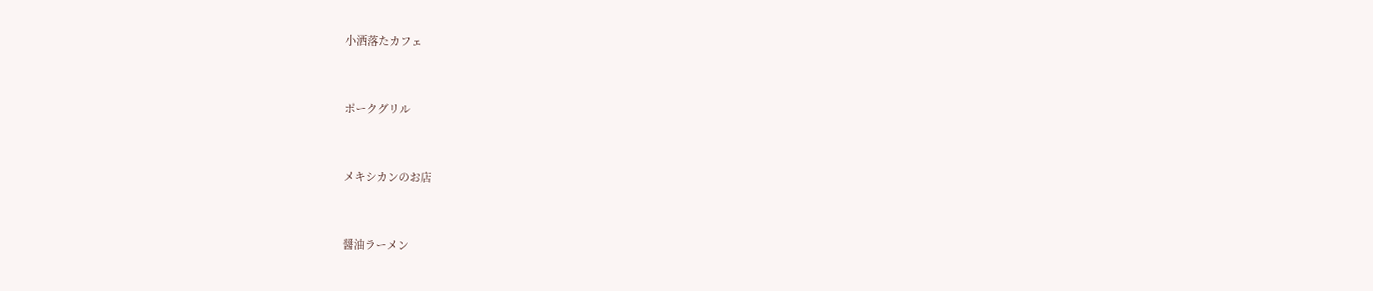小洒落たカフェ


ポークグリル


メキシカンのお店


醤油ラーメン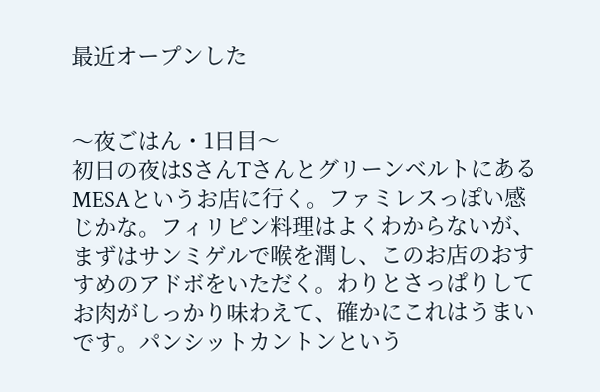最近オープンした


〜夜ごはん・1日目〜
初日の夜はSさんTさんとグリーンベルトにあるMESAというお店に行く。ファミレスっぽい感じかな。フィリピン料理はよくわからないが、まずはサンミゲルで喉を潤し、このお店のおすすめのアドボをいただく。わりとさっぱりしてお肉がしっかり味わえて、確かにこれはうまいです。パンシットカントンという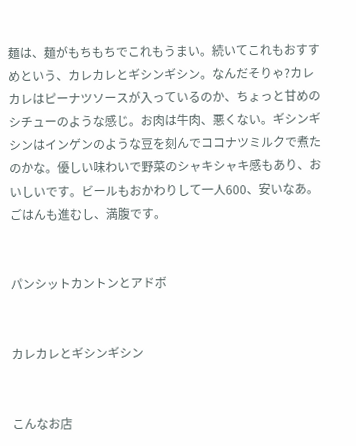麺は、麺がもちもちでこれもうまい。続いてこれもおすすめという、カレカレとギシンギシン。なんだそりゃ?カレカレはピーナツソースが入っているのか、ちょっと甘めのシチューのような感じ。お肉は牛肉、悪くない。ギシンギシンはインゲンのような豆を刻んでココナツミルクで煮たのかな。優しい味わいで野菜のシャキシャキ感もあり、おいしいです。ビールもおかわりして一人600、安いなあ。ごはんも進むし、満腹です。


パンシットカントンとアドボ


カレカレとギシンギシン


こんなお店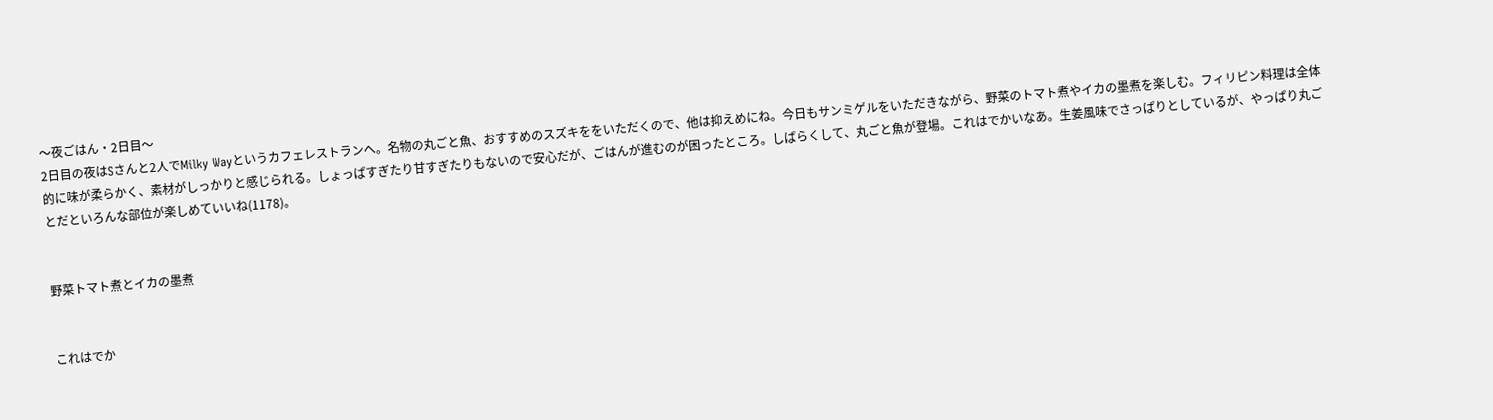〜夜ごはん・2日目〜
2日目の夜はSさんと2人でMilky Wayというカフェレストランへ。名物の丸ごと魚、おすすめのスズキををいただくので、他は抑えめにね。今日もサンミゲルをいただきながら、野菜のトマト煮やイカの墨煮を楽しむ。フィリピン料理は全体的に味が柔らかく、素材がしっかりと感じられる。しょっぱすぎたり甘すぎたりもないので安心だが、ごはんが進むのが困ったところ。しばらくして、丸ごと魚が登場。これはでかいなあ。生姜風味でさっぱりとしているが、やっぱり丸ごとだといろんな部位が楽しめていいね(1178)。


野菜トマト煮とイカの墨煮


これはでか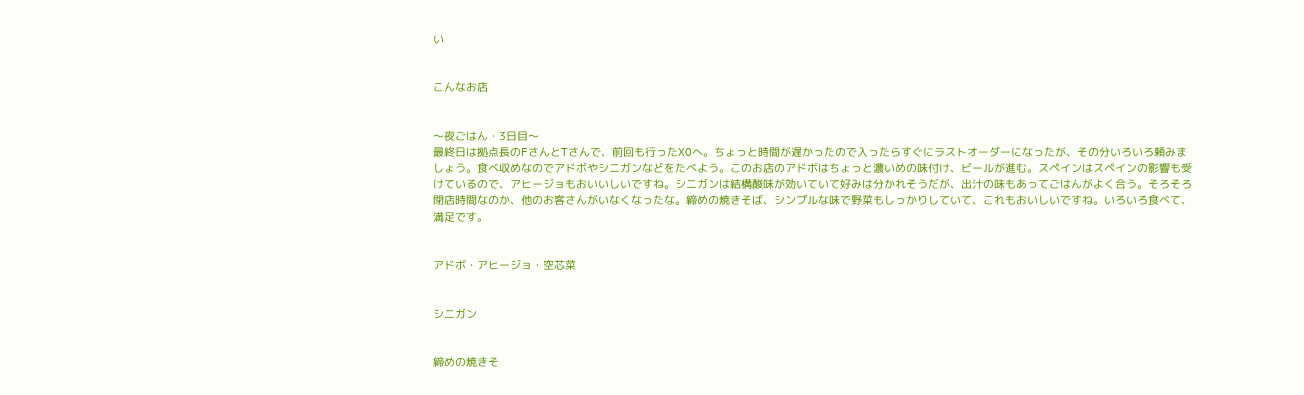い


こんなお店


〜夜ごはん・3日目〜
最終日は拠点長のFさんとTさんで、前回も行ったXOへ。ちょっと時間が遅かったので入ったらすぐにラストオーダーになったが、その分いろいろ頼みましょう。食べ収めなのでアドボやシニガンなどをたべよう。このお店のアドボはちょっと濃いめの味付け、ビールが進む。スペインはスペインの影響も受けているので、アヒージョもおいいしいですね。シニガンは結構酸味が効いていて好みは分かれそうだが、出汁の味もあってごはんがよく合う。そろそろ閉店時間なのか、他のお客さんがいなくなったな。締めの焼きそば、シンプルな味で野菜もしっかりしていて、これもおいしいですね。いろいろ食べて、満足です。


アドボ・アヒージョ・空芯菜


シニガン


締めの焼きそ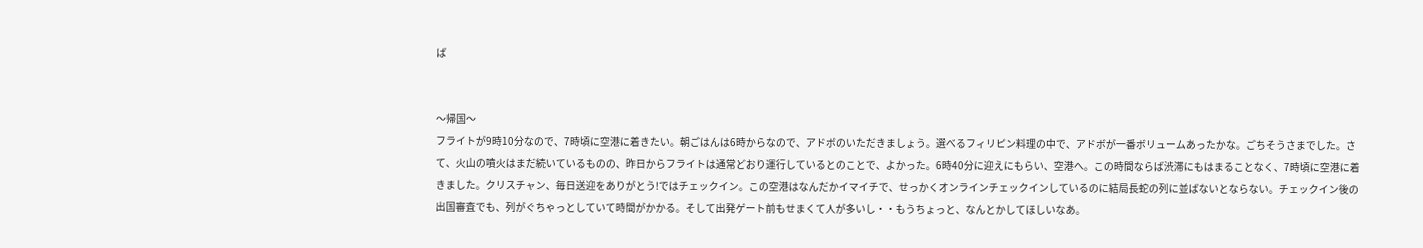ば


〜帰国〜
フライトが9時10分なので、7時頃に空港に着きたい。朝ごはんは6時からなので、アドボのいただきましょう。選べるフィリピン料理の中で、アドボが一番ボリュームあったかな。ごちそうさまでした。さて、火山の噴火はまだ続いているものの、昨日からフライトは通常どおり運行しているとのことで、よかった。6時40分に迎えにもらい、空港へ。この時間ならば渋滞にもはまることなく、7時頃に空港に着きました。クリスチャン、毎日送迎をありがとう!ではチェックイン。この空港はなんだかイマイチで、せっかくオンラインチェックインしているのに結局長蛇の列に並ばないとならない。チェックイン後の出国審査でも、列がぐちゃっとしていて時間がかかる。そして出発ゲート前もせまくて人が多いし・・もうちょっと、なんとかしてほしいなあ。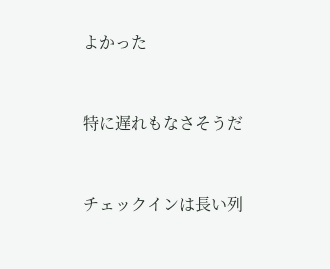よかった


特に遅れもなさそうだ


チェックインは長い列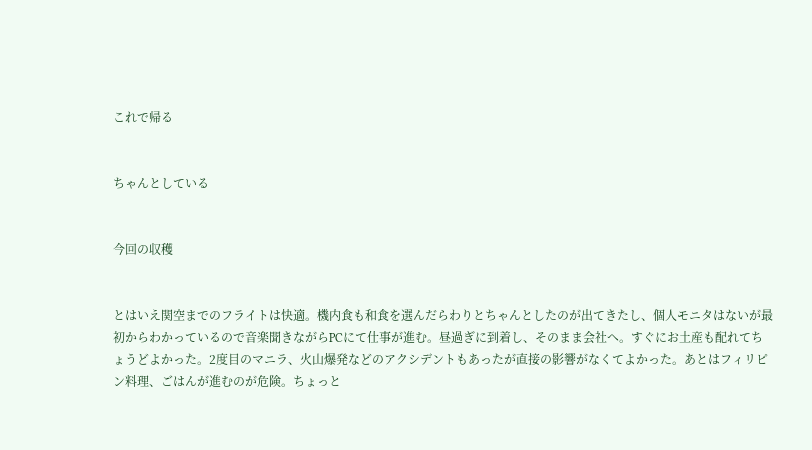これで帰る


ちゃんとしている


今回の収穫


とはいえ関空までのフライトは快適。機内食も和食を選んだらわりとちゃんとしたのが出てきたし、個人モニタはないが最初からわかっているので音楽聞きながらPCにて仕事が進む。昼過ぎに到着し、そのまま会社へ。すぐにお土産も配れてちょうどよかった。2度目のマニラ、火山爆発などのアクシデントもあったが直接の影響がなくてよかった。あとはフィリピン料理、ごはんが進むのが危険。ちょっと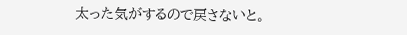太った気がするので戻さないと。